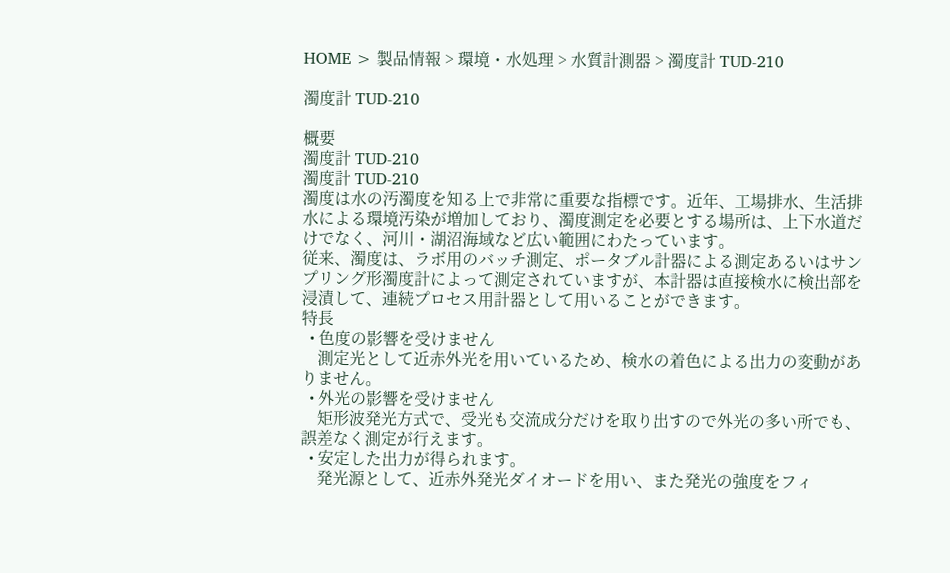HOME > 製品情報 > 環境・水処理 > 水質計測器 > 濁度計 TUD-210

濁度計 TUD-210

概要
濁度計 TUD-210
濁度計 TUD-210
濁度は水の汚濁度を知る上で非常に重要な指標です。近年、工場排水、生活排水による環境汚染が増加しており、濁度測定を必要とする場所は、上下水道だけでなく、河川・湖沼海域など広い範囲にわたっています。
従来、濁度は、ラボ用のバッチ測定、ポータブル計器による測定あるいはサンプリング形濁度計によって測定されていますが、本計器は直接検水に検出部を浸漬して、連続プロセス用計器として用いることができます。
特長
  • 色度の影響を受けません
    測定光として近赤外光を用いているため、検水の着色による出力の変動がありません。
  • 外光の影響を受けません
    矩形波発光方式で、受光も交流成分だけを取り出すので外光の多い所でも、誤差なく測定が行えます。
  • 安定した出力が得られます。
    発光源として、近赤外発光ダイオードを用い、また発光の強度をフィ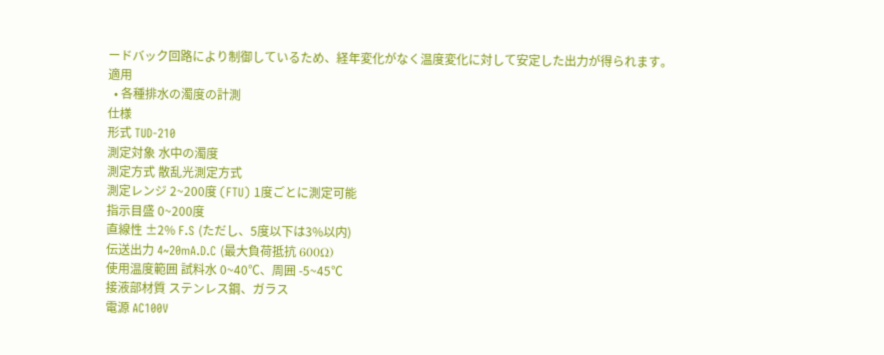ードバック回路により制御しているため、経年変化がなく温度変化に対して安定した出力が得られます。
適用
  • 各種排水の濁度の計測
仕様
形式 TUD-210
測定対象 水中の濁度
測定方式 散乱光測定方式
測定レンジ 2~200度 (FTU) 1度ごとに測定可能
指示目盛 0~200度
直線性 ±2% F.S (ただし、5度以下は3%以内)
伝送出力 4~20mA.D.C (最大負荷抵抗 600Ω)
使用温度範囲 試料水 0~40℃、周囲 -5~45℃
接液部材質 ステンレス鋼、ガラス
電源 AC100V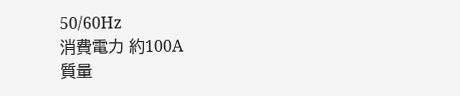50/60Hz
消費電力 約100A
質量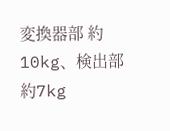変換器部 約10kg、検出部 約7kg